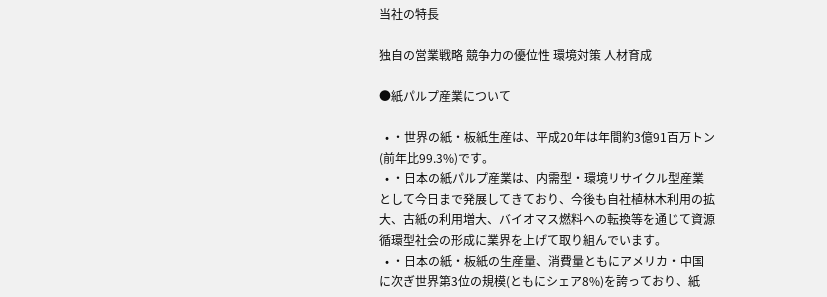当社の特長

独自の営業戦略 競争力の優位性 環境対策 人材育成

●紙パルプ産業について

  • ・世界の紙・板紙生産は、平成20年は年間約3億91百万トン(前年比99.3%)です。
  • ・日本の紙パルプ産業は、内需型・環境リサイクル型産業として今日まで発展してきており、今後も自社植林木利用の拡大、古紙の利用増大、バイオマス燃料への転換等を通じて資源循環型社会の形成に業界を上げて取り組んでいます。
  • ・日本の紙・板紙の生産量、消費量ともにアメリカ・中国に次ぎ世界第3位の規模(ともにシェア8%)を誇っており、紙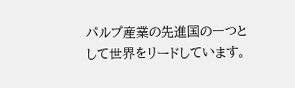パルプ産業の先進国の一つとして世界をリードしています。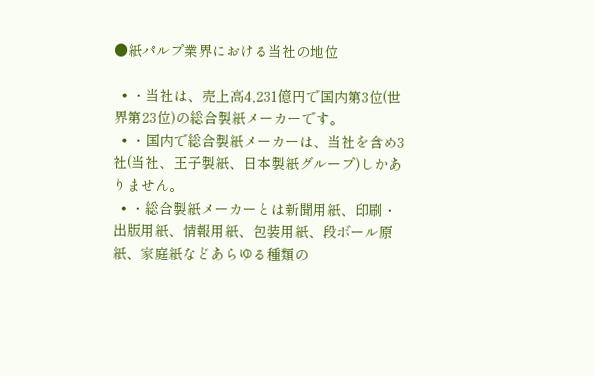●紙パルプ業界における当社の地位

  • ・当社は、売上高4,231億円で国内第3位(世界第23位)の総合製紙メーカーです。
  • ・国内で総合製紙メーカーは、当社を含め3社(当社、王子製紙、日本製紙グループ)しかありません。
  • ・総合製紙メーカーとは新聞用紙、印刷・出版用紙、情報用紙、包装用紙、段ボール原紙、家庭紙などあらゆる種類の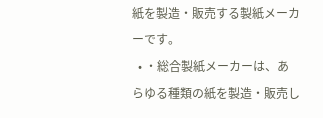紙を製造・販売する製紙メーカーです。
  • ・総合製紙メーカーは、あらゆる種類の紙を製造・販売し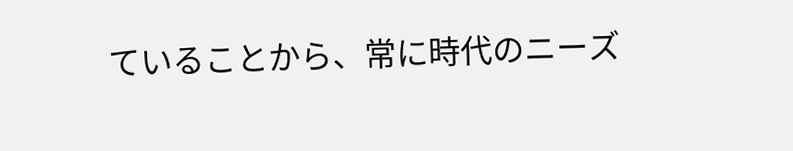ていることから、常に時代のニーズ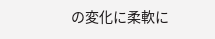の変化に柔軟に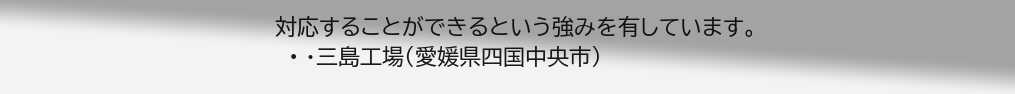対応することができるという強みを有しています。
  • ・三島工場(愛媛県四国中央市)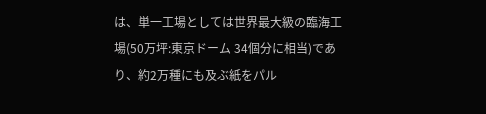は、単一工場としては世界最大級の臨海工場(50万坪:東京ドーム 34個分に相当)であり、約2万種にも及ぶ紙をパル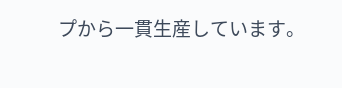プから一貫生産しています。